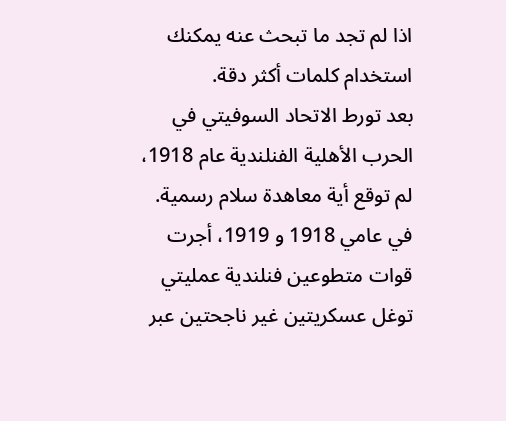اذا لم تجد ما تبحث عنه يمكنك استخدام كلمات أكثر دقة.
بعد تورط الاتحاد السوفيتي في الحرب الأهلية الفنلندية عام 1918، لم توقع أية معاهدة سلام رسمية. في عامي 1918 و 1919، أجرت قوات متطوعين فنلندية عمليتي توغل عسكريتين غير ناجحتين عبر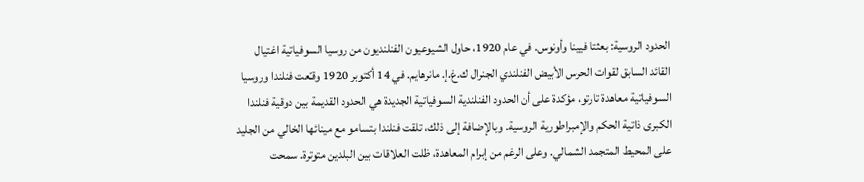الحدود الروسية: بعثتا فيينا وأونوس. في عام 1920، حاول الشيوعيون الفنلنديون من روسيا السوفياتية اغتيال القائد السابق لقوات الحرس الأبيض الفنلندي الجنرال ك.غ.إ. مانرهايم. في 14 أكتوبر 1920 وقـّعت فنلندا وروسيا السوفياتية معاهدة تارتو، مؤكدة على أن الحدود الفنلندية السوفياتية الجديدة هي الحدود القديمة بين دوقية فنلندا الكبرى ذاتية الحكم والإمبراطورية الروسية. وبالإضافة إلى ذلك، تلقت فنلندا بتسامو مع مينائها الخالي من الجليد على المحيط المتجمد الشمالي. وعلى الرغم من إبرام المعاهدة، ظلت العلاقات بين البلدين متوترة. سمحت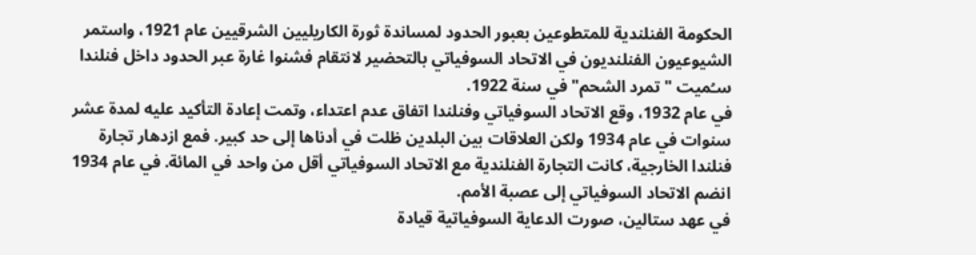الحكومة الفنلندية للمتطوعين بعبور الحدود لمساندة ثورة الكاريليين الشرقيين عام 1921، واستمر الشيوعيون الفنلنديون في الاتحاد السوفياتي بالتحضير لانتقام فشنوا غارة عبر الحدود داخل فنلندا سـُميت "تمرد الشحم" في سنة 1922.
في عام 1932، وقع الاتحاد السوفياتي وفنلندا اتفاق عدم اعتداء، وتمت إعادة التأكيد عليه لمدة عشر سنوات في عام 1934 ولكن العلاقات بين البلدين ظلت في أدناها إلى حد كبير. فمع ازدهار تجارة فنلندا الخارجية، كانت التجارة الفنلندية مع الاتحاد السوفياتي أقل من واحد في المائة. في عام 1934 انضم الاتحاد السوفياتي إلى عصبة الأمم.
في عهد ستالين، صورت الدعاية السوفياتية قيادة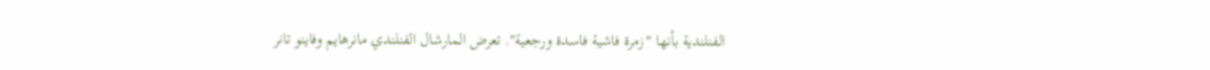الفنلندية بأنها "زمرة فاشية فاسدة ورجعية". تعرض المارشال الفنلندي مانرهايم وفاينو تانر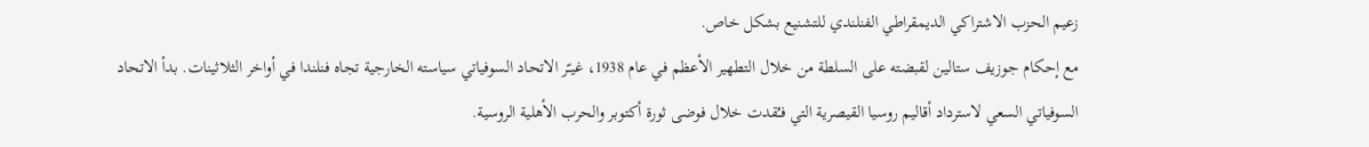زعيم الحزب الاشتراكي الديمقراطي الفنلندي للتشنيع بشكل خاص.
مع إحكام جوزيف ستالين لقبضته على السلطة من خلال التطهير الأعظم في عام 1938، غيـّر الاتحاد السوفياتي سياسته الخارجية تجاه فنلندا في أواخر الثلاثينات. بدأ الاتحاد السوفياتي السعي لاسترداد أقاليم روسيا القيصرية التي فـُقدت خلال فوضى ثورة أكتوبر والحرب الأهلية الروسية.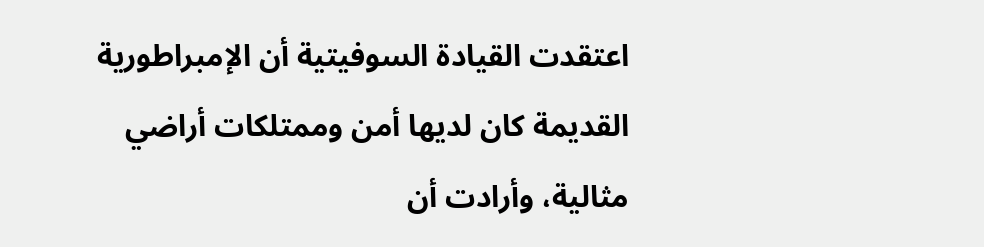اعتقدت القيادة السوفيتية أن الإمبراطورية القديمة كان لديها أمن وممتلكات أراضي مثالية، وأرادت أن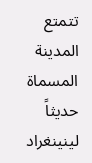تتمتع المدينة المسماة حديثاً لينينغراد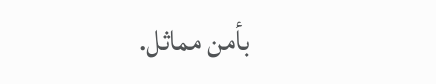بأمن مماثل.